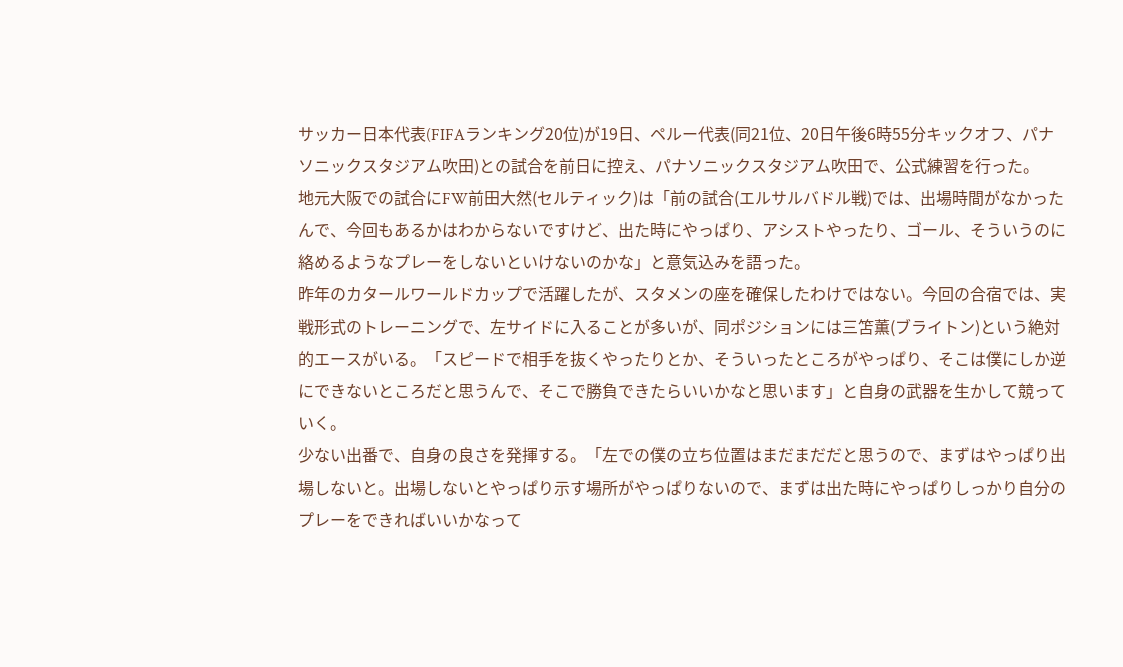サッカー日本代表(FIFAランキング20位)が19日、ペルー代表(同21位、20日午後6時55分キックオフ、パナソニックスタジアム吹田)との試合を前日に控え、パナソニックスタジアム吹田で、公式練習を行った。
地元大阪での試合にFW前田大然(セルティック)は「前の試合(エルサルバドル戦)では、出場時間がなかったんで、今回もあるかはわからないですけど、出た時にやっぱり、アシストやったり、ゴール、そういうのに絡めるようなプレーをしないといけないのかな」と意気込みを語った。
昨年のカタールワールドカップで活躍したが、スタメンの座を確保したわけではない。今回の合宿では、実戦形式のトレーニングで、左サイドに入ることが多いが、同ポジションには三笘薫(ブライトン)という絶対的エースがいる。「スピードで相手を抜くやったりとか、そういったところがやっぱり、そこは僕にしか逆にできないところだと思うんで、そこで勝負できたらいいかなと思います」と自身の武器を生かして競っていく。
少ない出番で、自身の良さを発揮する。「左での僕の立ち位置はまだまだだと思うので、まずはやっぱり出場しないと。出場しないとやっぱり示す場所がやっぱりないので、まずは出た時にやっぱりしっかり自分のプレーをできればいいかなって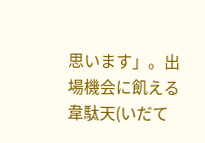思います」。出場機会に飢える韋駄天(いだて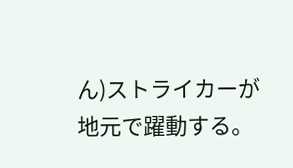ん)ストライカーが地元で躍動する。